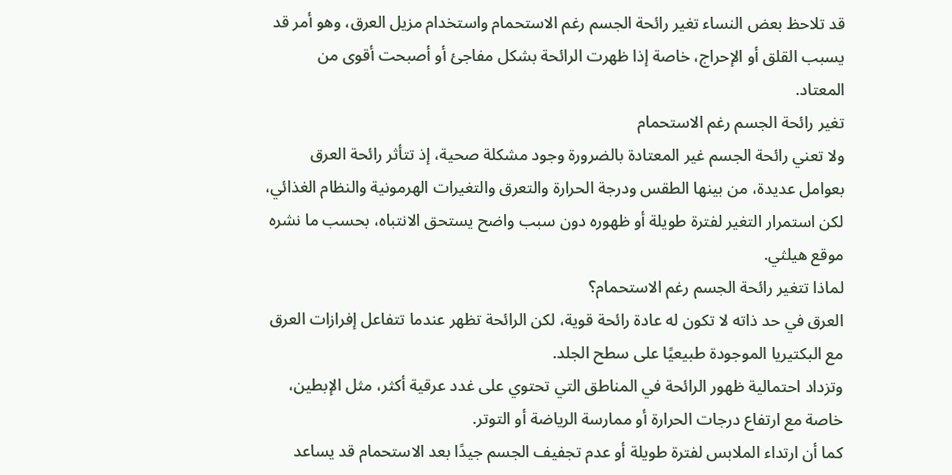قد تلاحظ بعض النساء تغير رائحة الجسم رغم الاستحمام واستخدام مزيل العرق، وهو أمر قد يسبب القلق أو الإحراج، خاصة إذا ظهرت الرائحة بشكل مفاجئ أو أصبحت أقوى من المعتاد.
تغير رائحة الجسم رغم الاستحمام
ولا تعني رائحة الجسم غير المعتادة بالضرورة وجود مشكلة صحية، إذ تتأثر رائحة العرق بعوامل عديدة، من بينها الطقس ودرجة الحرارة والتعرق والتغيرات الهرمونية والنظام الغذائي، لكن استمرار التغير لفترة طويلة أو ظهوره دون سبب واضح يستحق الانتباه، بحسب ما نشره موقع هيلثي.
لماذا تتغير رائحة الجسم رغم الاستحمام؟
العرق في حد ذاته لا تكون له عادة رائحة قوية، لكن الرائحة تظهر عندما تتفاعل إفرازات العرق مع البكتيريا الموجودة طبيعيًا على سطح الجلد.
وتزداد احتمالية ظهور الرائحة في المناطق التي تحتوي على غدد عرقية أكثر، مثل الإبطين، خاصة مع ارتفاع درجات الحرارة أو ممارسة الرياضة أو التوتر.
كما أن ارتداء الملابس لفترة طويلة أو عدم تجفيف الجسم جيدًا بعد الاستحمام قد يساعد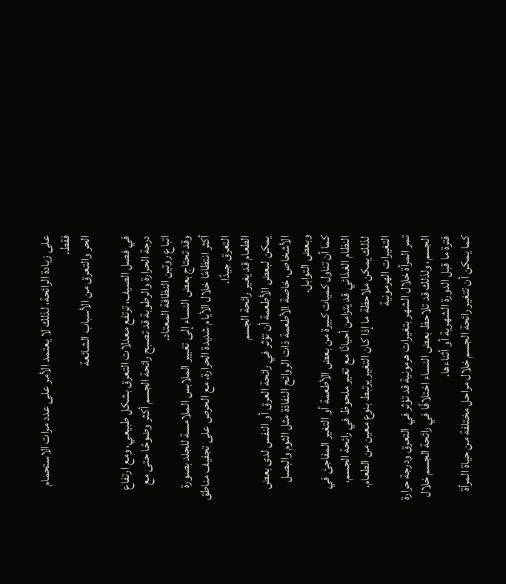على زيادة الرائحة، لذلك لا يعتمد الأمر على عدد مرات الاستحمام فقط.
الحر والتعرق من الأسباب الشائعة

في فصل الصيف، ترتفع معدلات التعرق بشكل طبيعي، ومع ارتفاع درجة الحرارة والرطوبة قد تصبح رائحة الجسم أكثر وضوحًا حتى مع اتباع روتين النظافة المعتاد.
وقد تحتاج بعض النساء إلى تغيير الملابس الملامسة للجلد بصورة أكثر انتظامًا خلال الأيام شديدة الحرارة، مع الحرص على تجفيف مناطق التعرق جيدًا.
الطعام قد يغير رائحة الجسم
يمكن لبعض الأطعمة أن تؤثر في رائحة العرق أو النفس لدى بعض الأشخاص، خاصة الأطعمة ذات الروائح النفاذة مثل الثوم والبصل وبعض التوابل.
كما أن تناول كميات كبيرة من بعض الأطعمة أو التغير المفاجئ في النظام الغذائي قد يتزامن أحيانًا مع تغير ملحوظ في رائحة الجسم، لذلك يمكن ملاحظة ما إذا كان التغير يرتبط بنوع معين من الطعام.
التغيرات الهرمونية
تمر المرأة خلال الشهر بتغيرات هرمونية قد تؤثر في التعرق ودرجة حرارة الجسم، ولذلك قد تلاحظ بعض النساء اختلافًا في رائحة الجسم خلال فترة ما قبل الدورة الشهرية أو أثناءها.
كما يمكن أن تتغير رائحة الجسم خلال مراحل مختلفة من حياة المرأة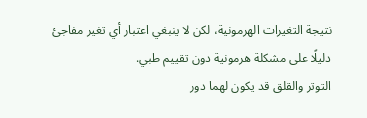نتيجة التغيرات الهرمونية، لكن لا ينبغي اعتبار أي تغير مفاجئ دليلًا على مشكلة هرمونية دون تقييم طبي.
التوتر والقلق قد يكون لهما دور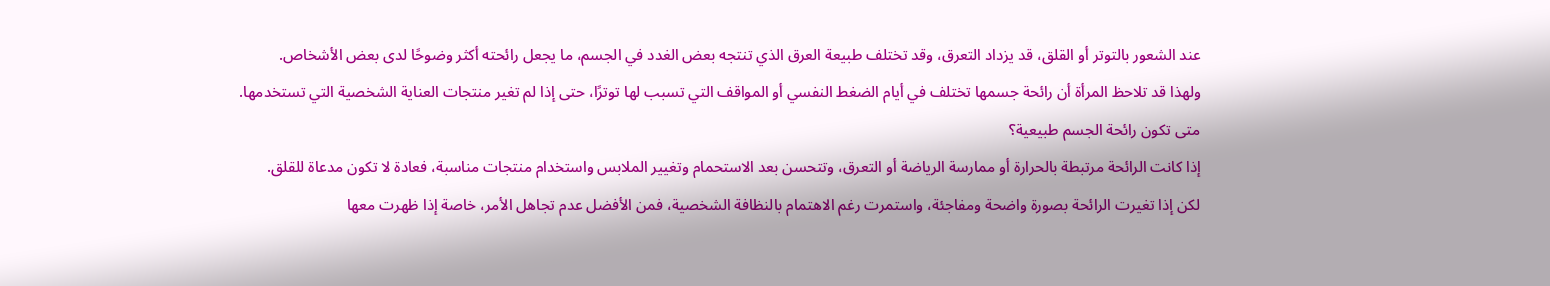عند الشعور بالتوتر أو القلق، قد يزداد التعرق، وقد تختلف طبيعة العرق الذي تنتجه بعض الغدد في الجسم، ما يجعل رائحته أكثر وضوحًا لدى بعض الأشخاص.
ولهذا قد تلاحظ المرأة أن رائحة جسمها تختلف في أيام الضغط النفسي أو المواقف التي تسبب لها توترًا، حتى إذا لم تغير منتجات العناية الشخصية التي تستخدمها.
متى تكون رائحة الجسم طبيعية؟
إذا كانت الرائحة مرتبطة بالحرارة أو ممارسة الرياضة أو التعرق، وتتحسن بعد الاستحمام وتغيير الملابس واستخدام منتجات مناسبة، فعادة لا تكون مدعاة للقلق.
لكن إذا تغيرت الرائحة بصورة واضحة ومفاجئة، واستمرت رغم الاهتمام بالنظافة الشخصية، فمن الأفضل عدم تجاهل الأمر، خاصة إذا ظهرت معها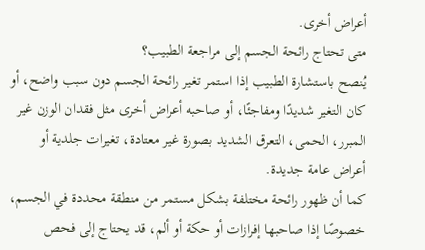أعراض أخرى.
متى تحتاج رائحة الجسم إلى مراجعة الطبيب؟
يُنصح باستشارة الطبيب إذا استمر تغير رائحة الجسم دون سبب واضح، أو كان التغير شديدًا ومفاجئًا، أو صاحبه أعراض أخرى مثل فقدان الوزن غير المبرر، الحمى، التعرق الشديد بصورة غير معتادة، تغيرات جلدية أو أعراض عامة جديدة.
كما أن ظهور رائحة مختلفة بشكل مستمر من منطقة محددة في الجسم، خصوصًا إذا صاحبها إفرازات أو حكة أو ألم، قد يحتاج إلى فحص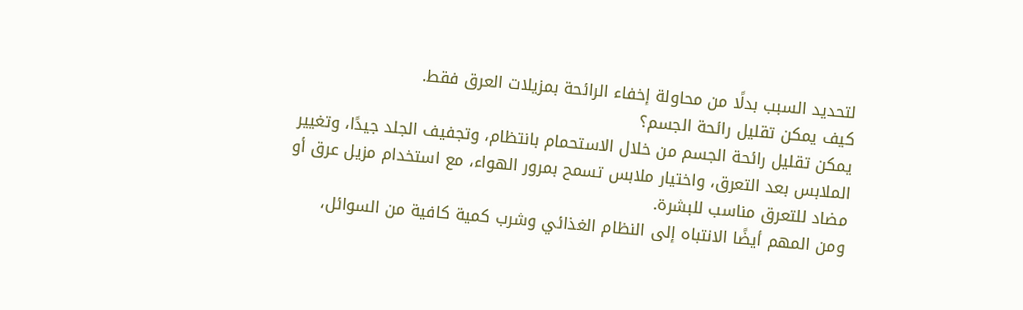لتحديد السبب بدلًا من محاولة إخفاء الرائحة بمزيلات العرق فقط.
كيف يمكن تقليل رائحة الجسم؟
يمكن تقليل رائحة الجسم من خلال الاستحمام بانتظام، وتجفيف الجلد جيدًا، وتغيير الملابس بعد التعرق، واختيار ملابس تسمح بمرور الهواء، مع استخدام مزيل عرق أو مضاد للتعرق مناسب للبشرة.
ومن المهم أيضًا الانتباه إلى النظام الغذائي وشرب كمية كافية من السوائل،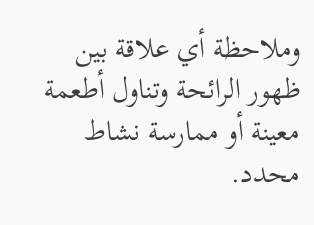وملاحظة أي علاقة بين ظهور الرائحة وتناول أطعمة معينة أو ممارسة نشاط محدد.